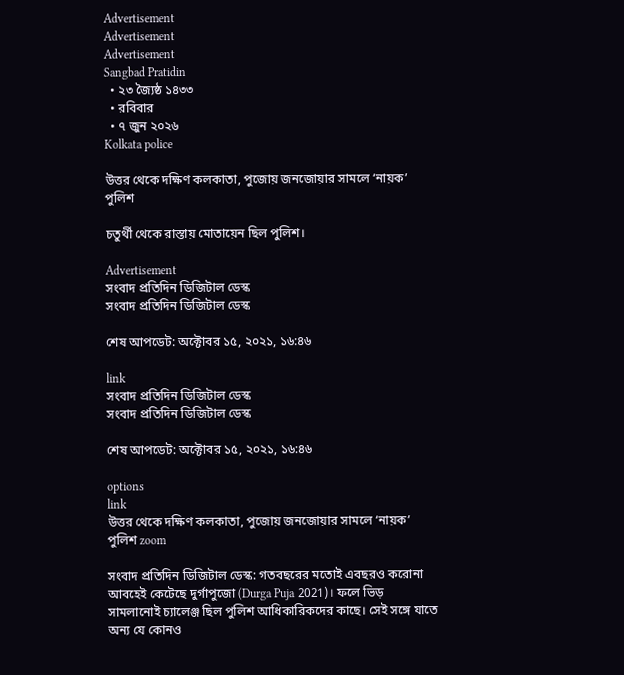Advertisement
Advertisement
Advertisement
Sangbad Pratidin
  • ২৩ জ্যৈষ্ঠ ১৪৩৩
  • রবিবার
  • ৭ জুন ২০২৬
Kolkata police

উত্তর থেকে দক্ষিণ কলকাতা, পুজোয় জনজোয়ার সামলে ‘নায়ক’ পুলিশ

চতুর্থী থেকে রাস্তায় মোতায়েন ছিল পুলিশ।

Advertisement
সংবাদ প্রতিদিন ডিজিটাল ডেস্ক
সংবাদ প্রতিদিন ডিজিটাল ডেস্ক

শেষ আপডেট: অক্টোবর ১৫, ২০২১, ১৬:৪৬

link
সংবাদ প্রতিদিন ডিজিটাল ডেস্ক
সংবাদ প্রতিদিন ডিজিটাল ডেস্ক

শেষ আপডেট: অক্টোবর ১৫, ২০২১, ১৬:৪৬

options
link
উত্তর থেকে দক্ষিণ কলকাতা, পুজোয় জনজোয়ার সামলে ‘নায়ক’ পুলিশ zoom

সংবাদ প্রতিদিন ডিজিটাল ডেস্ক: গতবছরের মতোই এবছরও করোনা আবহেই কেটেছে দুর্গাপুজো (Durga Puja 2021)। ফলে ভিড় সামলানোই চ্যালেঞ্জ ছিল পুলিশ আধিকারিকদের কাছে। সেই সঙ্গে যাতে অন্য যে কোনও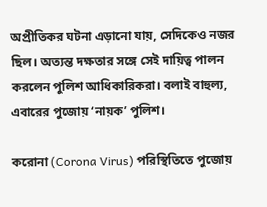অপ্রীতিকর ঘটনা এড়ানো যায়, সেদিকেও নজর ছিল। অত্যন্ত দক্ষতার সঙ্গে সেই দায়িত্ব পালন করলেন পুলিশ আধিকারিকরা। বলাই বাহুল্য, এবারের পুজোয় ‘নায়ক’ পুলিশ।

করোনা (Corona Virus) পরিস্থিতিতে পুজোয়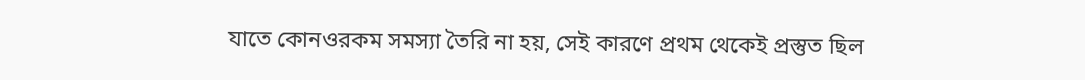যাতে কোনওরকম সমস্যা তৈরি না হয়, সেই কারণে প্রথম থেকেই প্রস্তুত ছিল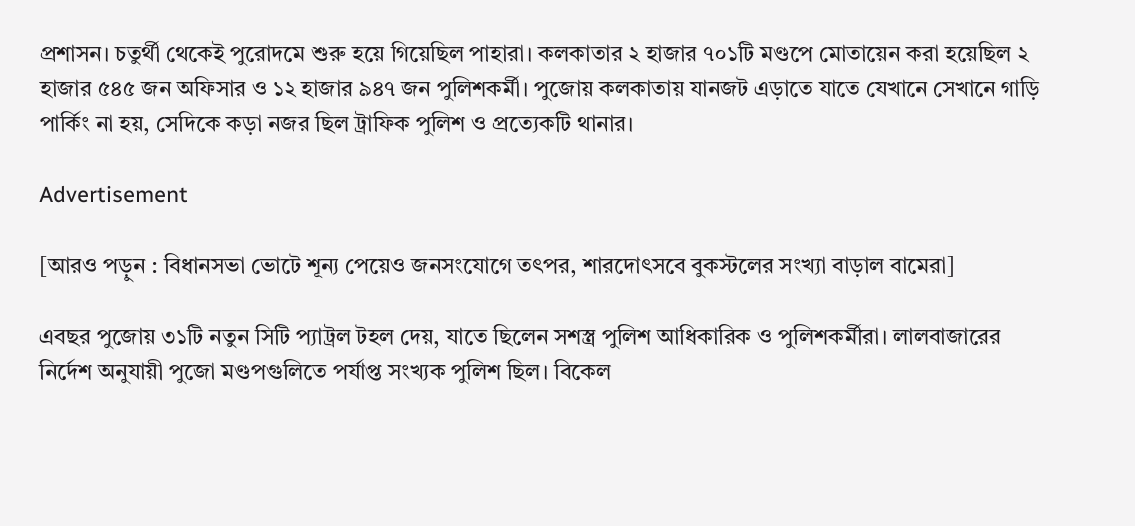প্রশাসন। চতুর্থী থেকেই পুরোদমে শুরু হয়ে গিয়েছিল পাহারা। কলকাতার ২ হাজার ৭০১টি মণ্ডপে মোতায়েন করা হয়েছিল ২ হাজার ৫৪৫ জন অফিসার ও ১২ হাজার ৯৪৭ জন পুলিশকর্মী। পুজোয় কলকাতায় যানজট এড়াতে যাতে যেখানে সেখানে গাড়ি পার্কিং না হয়, সেদিকে কড়া নজর ছিল ট্রাফিক পুলিশ ও প্রত্যেকটি থানার।

Advertisement

[আরও পড়ুন : বিধানসভা ভোটে শূন্য পেয়েও জনসংযোগে তৎপর, শারদোৎসবে বুকস্টলের সংখ্যা বাড়াল বামেরা]

এবছর পুজোয় ৩১টি নতুন সিটি প্যাট্রল টহল দেয়, যাতে ছিলেন সশস্ত্র পুলিশ আধিকারিক ও পুলিশকর্মীরা। লালবাজারের নির্দেশ অনুযায়ী পুজো মণ্ডপগুলিতে পর্যাপ্ত সংখ্যক পুলিশ ছিল। বিকেল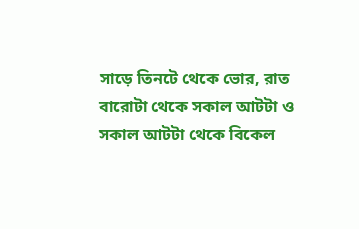সাড়ে তিনটে থেকে ভোর, রাত বারোটা থেকে সকাল আটটা ও সকাল আটটা থেকে বিকেল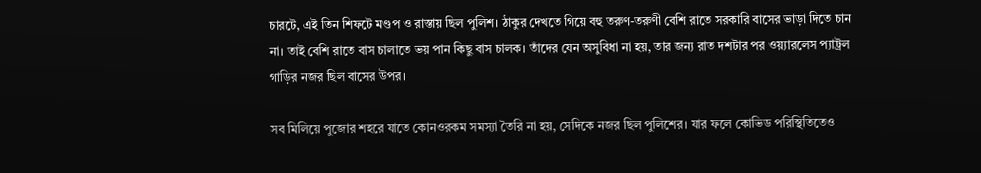চারটে, এই তিন শিফটে মণ্ডপ ও রাস্তায় ছিল পুলিশ। ঠাকুর দেখতে গিয়ে বহু তরুণ-তরুণী বেশি রাতে সরকারি বাসের ভাড়া দিতে চান না। তাই বেশি রাতে বাস চালাতে ভয় পান কিছু বাস চালক। তাঁদের যেন অসুবিধা না হয়, তার জন্য রাত দশটার পর ওয়্যারলেস প্যাট্রল গাড়ির নজর ছিল বাসের উপর।

সব মিলিয়ে পুজোর শহরে যাতে কোনওরকম সমস্যা তৈরি না হয়, সেদিকে নজর ছিল পুলিশের। যার ফলে কোভিড পরিস্থিতিতেও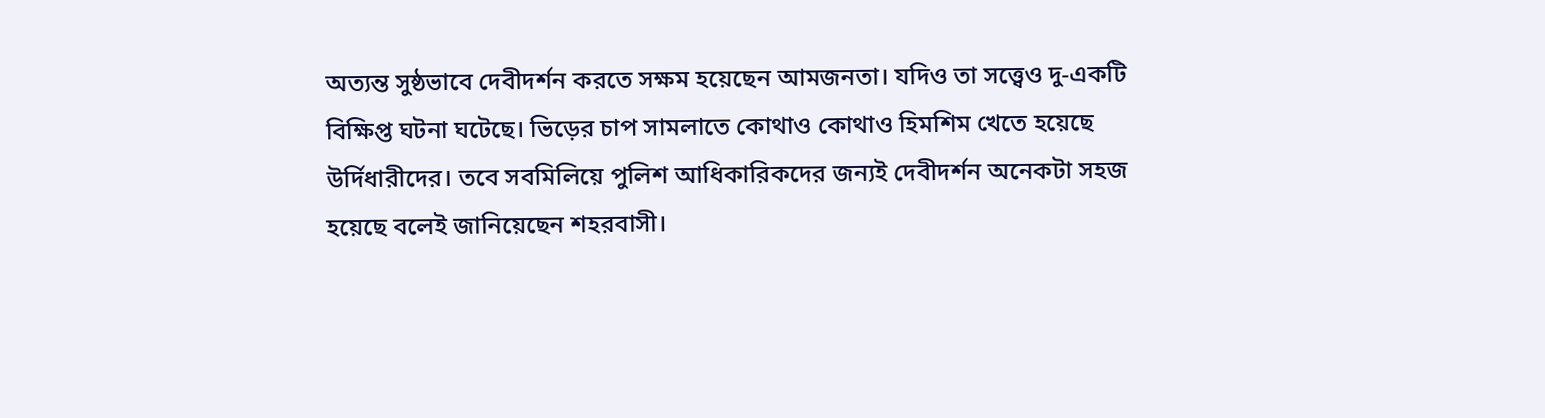অত্যন্ত সুষ্ঠভাবে দেবীদর্শন করতে সক্ষম হয়েছেন আমজনতা। যদিও তা সত্ত্বেও দু-একটি বিক্ষিপ্ত ঘটনা ঘটেছে। ভিড়ের চাপ সামলাতে কোথাও কোথাও হিমশিম খেতে হয়েছে উর্দিধারীদের। তবে সবমিলিয়ে পুলিশ আধিকারিকদের জন্যই দেবীদর্শন অনেকটা সহজ হয়েছে বলেই জানিয়েছেন শহরবাসী।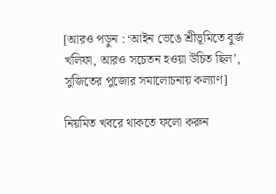[আরও পড়ুন : ‘আইন ভেঙে শ্রীভূমিতে বুর্জ খলিফা, আরও সচেতন হওয়া উচিত ছিল’, সুজিতের পুজোর সমালোচনায় কল্যাণ]

নিয়মিত খবরে থাকতে ফলো করুন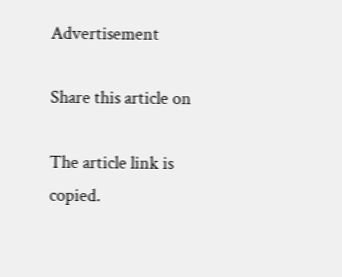Advertisement

Share this article on

The article link is copied.